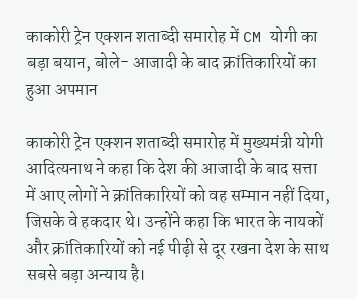काकोरी ट्रेन एक्शन शताब्दी समारोह में CM योगी का बड़ा बयान, बोले- आजादी के बाद क्रांतिकारियों का हुआ अपमान

काकोरी ट्रेन एक्शन शताब्दी समारोह में मुख्यमंत्री योगी आदित्यनाथ ने कहा कि देश की आजादी के बाद सत्ता में आए लोगों ने क्रांतिकारियों को वह सम्मान नहीं दिया, जिसके वे हकदार थे। उन्होंने कहा कि भारत के नायकों और क्रांतिकारियों को नई पीढ़ी से दूर रखना देश के साथ सबसे बड़ा अन्याय है।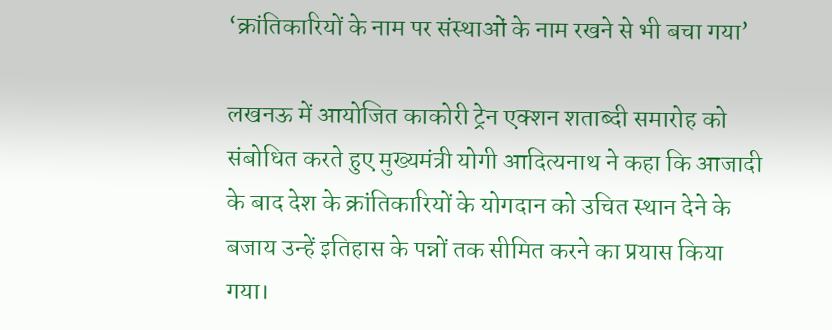‘क्रांतिकारियों के नाम पर संस्थाओं के नाम रखने से भी बचा गया’

लखनऊ में आयोजित काकोरी ट्रेन एक्शन शताब्दी समारोह को संबोधित करते हुए मुख्यमंत्री योगी आदित्यनाथ ने कहा कि आजादी के बाद देश के क्रांतिकारियों के योगदान को उचित स्थान देने के बजाय उन्हें इतिहास के पन्नों तक सीमित करने का प्रयास किया गया।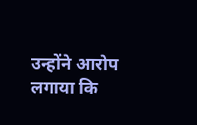उन्होंने आरोप लगाया कि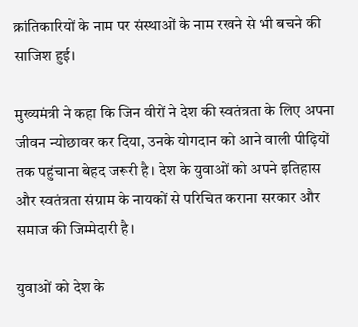क्रांतिकारियों के नाम पर संस्थाओं के नाम रखने से भी बचने की साजिश हुई।

मुख्यमंत्री ने कहा कि जिन वीरों ने देश की स्वतंत्रता के लिए अपना जीवन न्योछावर कर दिया, उनके योगदान को आने वाली पीढ़ियों तक पहुंचाना बेहद जरूरी है। देश के युवाओं को अपने इतिहास और स्वतंत्रता संग्राम के नायकों से परिचित कराना सरकार और समाज की जिम्मेदारी है।

युवाओं को देश के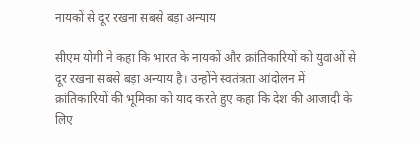नायकों से दूर रखना सबसे बड़ा अन्याय

सीएम योगी ने कहा कि भारत के नायकों और क्रांतिकारियों को युवाओं से दूर रखना सबसे बड़ा अन्याय है। उन्होंने स्वतंत्रता आंदोलन में क्रांतिकारियों की भूमिका को याद करते हुए कहा कि देश की आजादी के लिए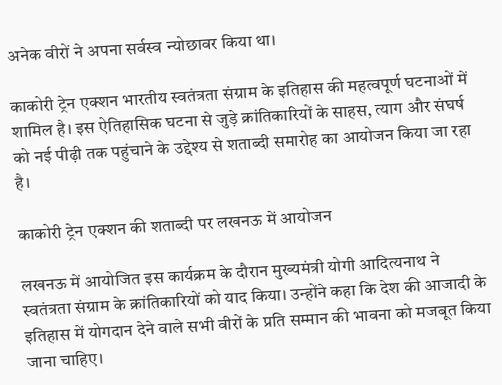अनेक वीरों ने अपना सर्वस्व न्योछावर किया था।

काकोरी ट्रेन एक्शन भारतीय स्वतंत्रता संग्राम के इतिहास की महत्वपूर्ण घटनाओं में शामिल है। इस ऐतिहासिक घटना से जुड़े क्रांतिकारियों के साहस, त्याग और संघर्ष को नई पीढ़ी तक पहुंचाने के उद्देश्य से शताब्दी समारोह का आयोजन किया जा रहा है।

काकोरी ट्रेन एक्शन की शताब्दी पर लखनऊ में आयोजन

लखनऊ में आयोजित इस कार्यक्रम के दौरान मुख्यमंत्री योगी आदित्यनाथ ने स्वतंत्रता संग्राम के क्रांतिकारियों को याद किया। उन्होंने कहा कि देश की आजादी के इतिहास में योगदान देने वाले सभी वीरों के प्रति सम्मान की भावना को मजबूत किया जाना चाहिए।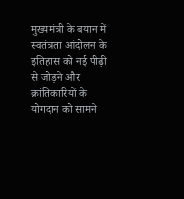मुख्यमंत्री के बयान में स्वतंत्रता आंदोलन के इतिहास को नई पीढ़ी से जोड़ने और क्रांतिकारियों के योगदान को सामने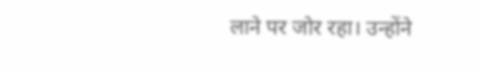लाने पर जोर रहा। उन्होंने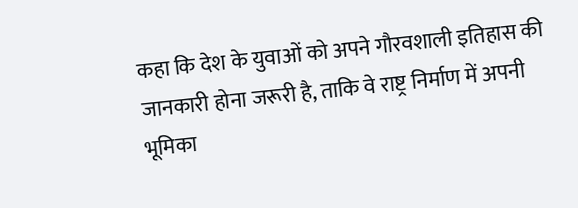कहा कि देश के युवाओं को अपने गौरवशाली इतिहास की जानकारी होना जरूरी है, ताकि वे राष्ट्र निर्माण में अपनी भूमिका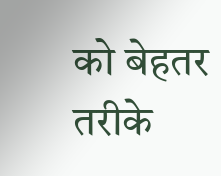को बेहतर तरीके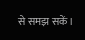से समझ सकें।